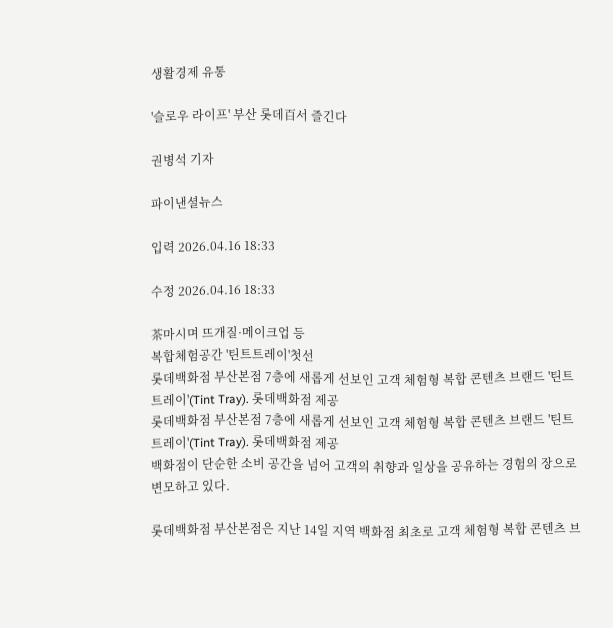생활경제 유통

'슬로우 라이프' 부산 롯데百서 즐긴다

권병석 기자

파이낸셜뉴스

입력 2026.04.16 18:33

수정 2026.04.16 18:33

茶마시며 뜨개질·메이크업 등
복합체험공간 '틴트트레이'첫선
롯데백화점 부산본점 7층에 새롭게 선보인 고객 체험형 복합 콘텐츠 브랜드 '틴트트레이'(Tint Tray). 롯데백화점 제공
롯데백화점 부산본점 7층에 새롭게 선보인 고객 체험형 복합 콘텐츠 브랜드 '틴트트레이'(Tint Tray). 롯데백화점 제공
백화점이 단순한 소비 공간을 넘어 고객의 취향과 일상을 공유하는 경험의 장으로 변모하고 있다.

롯데백화점 부산본점은 지난 14일 지역 백화점 최초로 고객 체험형 복합 콘텐츠 브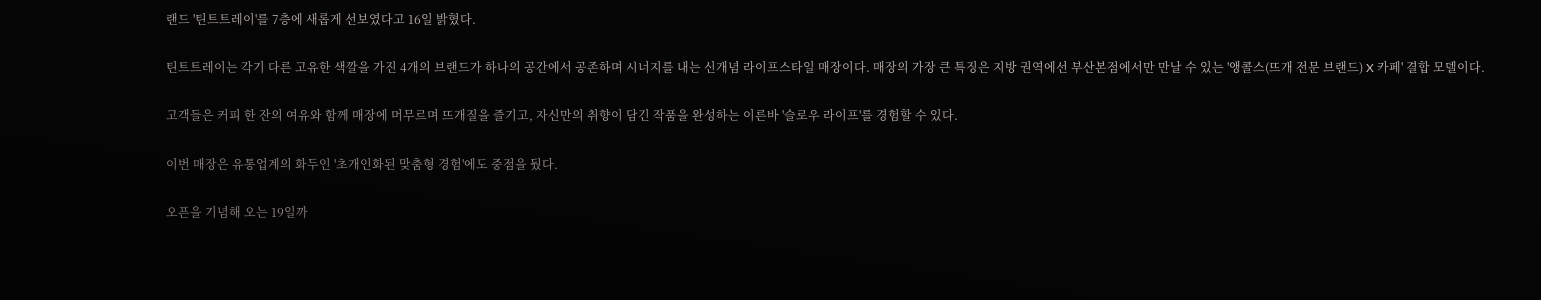랜드 '틴트트레이'를 7층에 새롭게 선보였다고 16일 밝혔다.

틴트트레이는 각기 다른 고유한 색깔을 가진 4개의 브랜드가 하나의 공간에서 공존하며 시너지를 내는 신개념 라이프스타일 매장이다. 매장의 가장 큰 특징은 지방 권역에선 부산본점에서만 만날 수 있는 '앵콜스(뜨개 전문 브랜드) X 카페' 결합 모델이다.

고객들은 커피 한 잔의 여유와 함께 매장에 머무르며 뜨개질을 즐기고, 자신만의 취향이 담긴 작품을 완성하는 이른바 '슬로우 라이프'를 경험할 수 있다.

이번 매장은 유통업계의 화두인 '초개인화된 맞춤형 경험'에도 중점을 뒀다.

오픈을 기념해 오는 19일까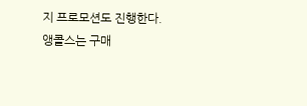지 프로모션도 진행한다.
앵콜스는 구매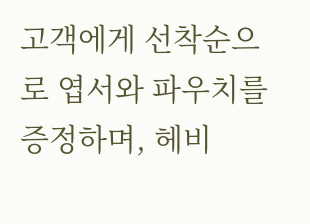고객에게 선착순으로 엽서와 파우치를 증정하며, 헤비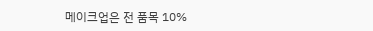메이크업은 전 품목 10%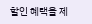할인 혜택을 제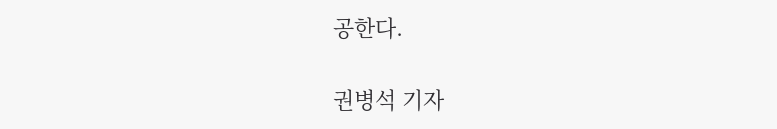공한다.

권병석 기자